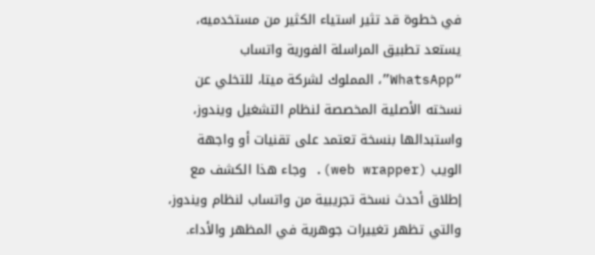في خطوة قد تثير استياء الكثير من مستخدميه، يستعد تطبيق المراسلة الفورية واتساب “WhatsApp”، المملوك لشركة ميتا، للتخلي عن نسخته الأصلية المخصصة لنظام التشغيل ويندوز، واستبدالها بنسخة تعتمد على تقنيات أو واجهة الويب (web wrapper). وجاء هذا الكشف مع إطلاق أحدث نسخة تجريبية من واتساب لنظام ويندوز، والتي تظهر تغييرات جوهرية في المظهر والأداء.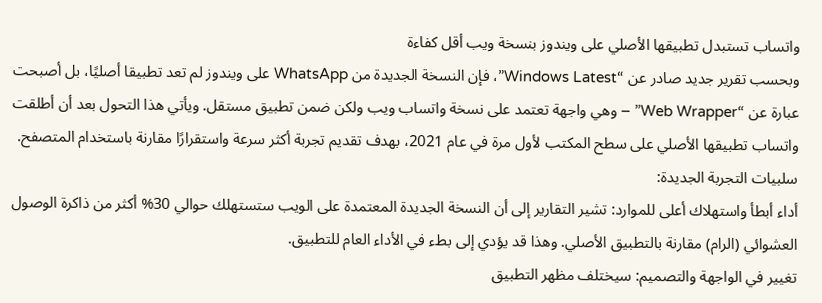واتساب تستبدل تطبيقها الأصلي على ويندوز بنسخة ويب أقل كفاءة
وبحسب تقرير جديد صادر عن “Windows Latest”، فإن النسخة الجديدة من WhatsApp على ويندوز لم تعد تطبيقا أصليًا، بل أصبحت عبارة عن “Web Wrapper” – وهي واجهة تعتمد على نسخة واتساب ويب ولكن ضمن تطبيق مستقل. ويأتي هذا التحول بعد أن أطلقت واتساب تطبيقها الأصلي على سطح المكتب لأول مرة في عام 2021، بهدف تقديم تجربة أكثر سرعة واستقرارًا مقارنة باستخدام المتصفح.
سلبيات التجربة الجديدة:
أداء أبطأ واستهلاك أعلى للموارد: تشير التقارير إلى أن النسخة الجديدة المعتمدة على الويب ستستهلك حوالي 30% أكثر من ذاكرة الوصول العشوائي (الرام) مقارنة بالتطبيق الأصلي. وهذا قد يؤدي إلى بطء في الأداء العام للتطبيق.
تغيير في الواجهة والتصميم: سيختلف مظهر التطبيق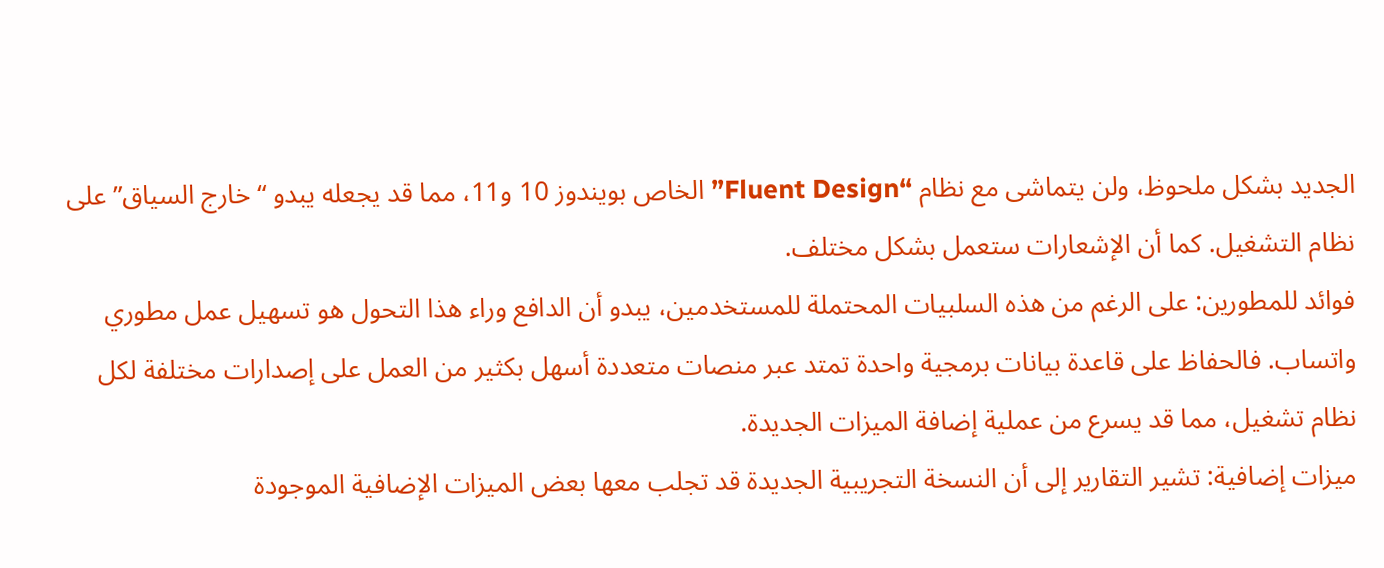الجديد بشكل ملحوظ، ولن يتماشى مع نظام “Fluent Design” الخاص بويندوز 10 و11، مما قد يجعله يبدو “خارج السياق” على نظام التشغيل. كما أن الإشعارات ستعمل بشكل مختلف.
فوائد للمطورين: على الرغم من هذه السلبيات المحتملة للمستخدمين، يبدو أن الدافع وراء هذا التحول هو تسهيل عمل مطوري واتساب. فالحفاظ على قاعدة بيانات برمجية واحدة تمتد عبر منصات متعددة أسهل بكثير من العمل على إصدارات مختلفة لكل نظام تشغيل، مما قد يسرع من عملية إضافة الميزات الجديدة.
ميزات إضافية: تشير التقارير إلى أن النسخة التجريبية الجديدة قد تجلب معها بعض الميزات الإضافية الموجودة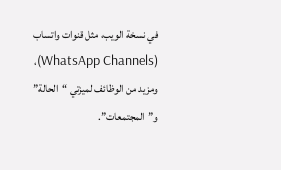في نسخة الويب، مثل قنوات واتساب (WhatsApp Channels)، ومزيد من الوظائف لميزتي “الحالة” و”المجتمعات”.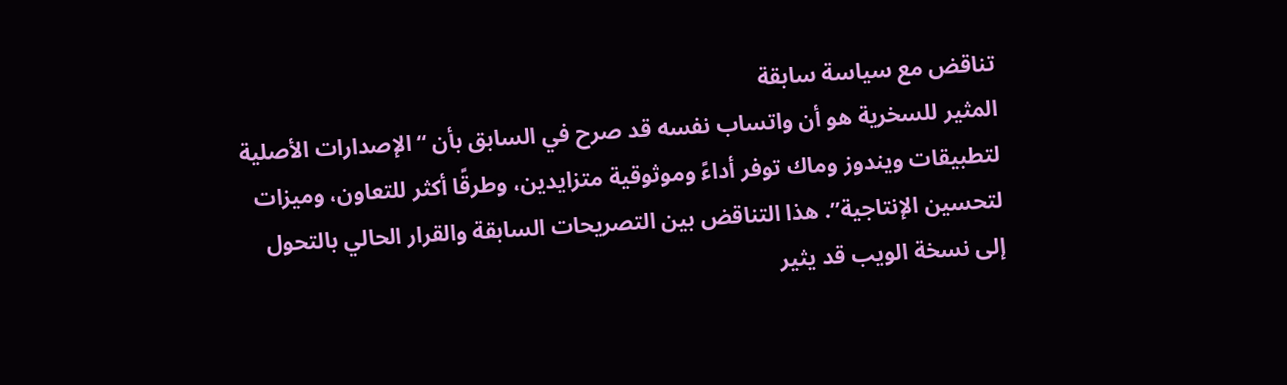تناقض مع سياسة سابقة
المثير للسخرية هو أن واتساب نفسه قد صرح في السابق بأن “الإصدارات الأصلية لتطبيقات ويندوز وماك توفر أداءً وموثوقية متزايدين، وطرقًا أكثر للتعاون، وميزات لتحسين الإنتاجية”. هذا التناقض بين التصريحات السابقة والقرار الحالي بالتحول إلى نسخة الويب قد يثير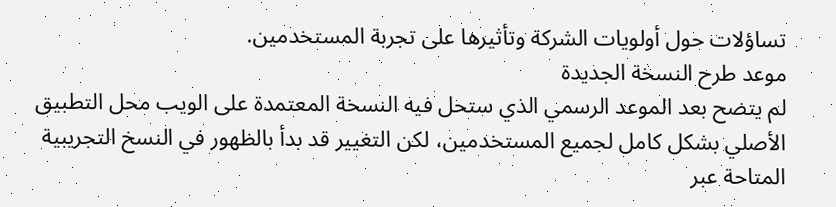تساؤلات حول أولويات الشركة وتأثيرها على تجربة المستخدمين.
موعد طرح النسخة الجديدة
لم يتضح بعد الموعد الرسمي الذي ستحل فيه النسخة المعتمدة على الويب محل التطبيق الأصلي بشكل كامل لجميع المستخدمين، لكن التغيير قد بدأ بالظهور في النسخ التجريبية المتاحة عبر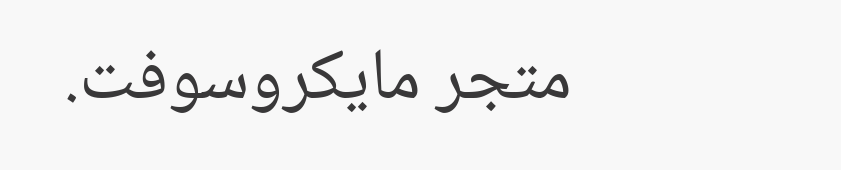متجر مايكروسوفت.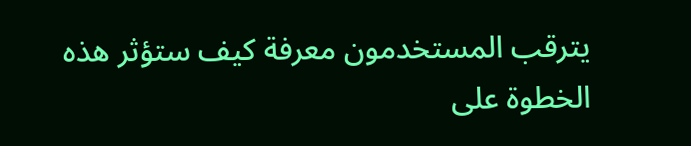يترقب المستخدمون معرفة كيف ستؤثر هذه الخطوة على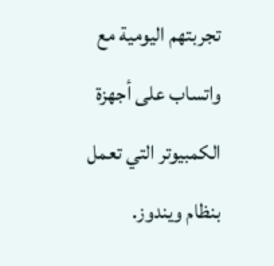تجربتهم اليومية مع واتساب على أجهزة الكمبيوتر التي تعمل بنظام ويندوز.